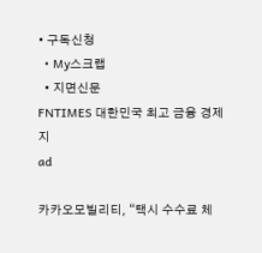• 구독신청
  • My스크랩
  • 지면신문
FNTIMES 대한민국 최고 금융 경제지
ad

카카오모빌리티, “택시 수수료 체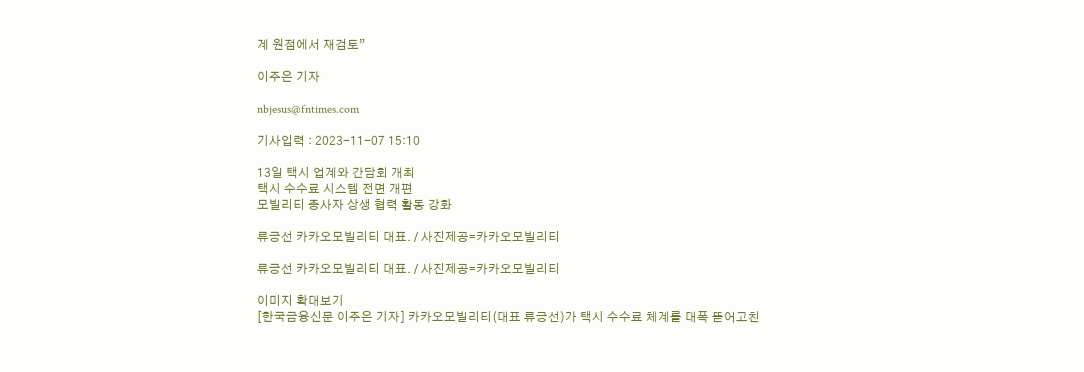계 원점에서 재검토”

이주은 기자

nbjesus@fntimes.com

기사입력 : 2023-11-07 15:10

13일 택시 업계와 간담회 개최
택시 수수료 시스템 전면 개편
모빌리티 종사자 상생 협력 활동 강화

류긍선 카카오모빌리티 대표. / 사진제공=카카오모빌리티

류긍선 카카오모빌리티 대표. / 사진제공=카카오모빌리티

이미지 확대보기
[한국금융신문 이주은 기자] 카카오모빌리티(대표 류긍선)가 택시 수수료 체계를 대폭 뜯어고친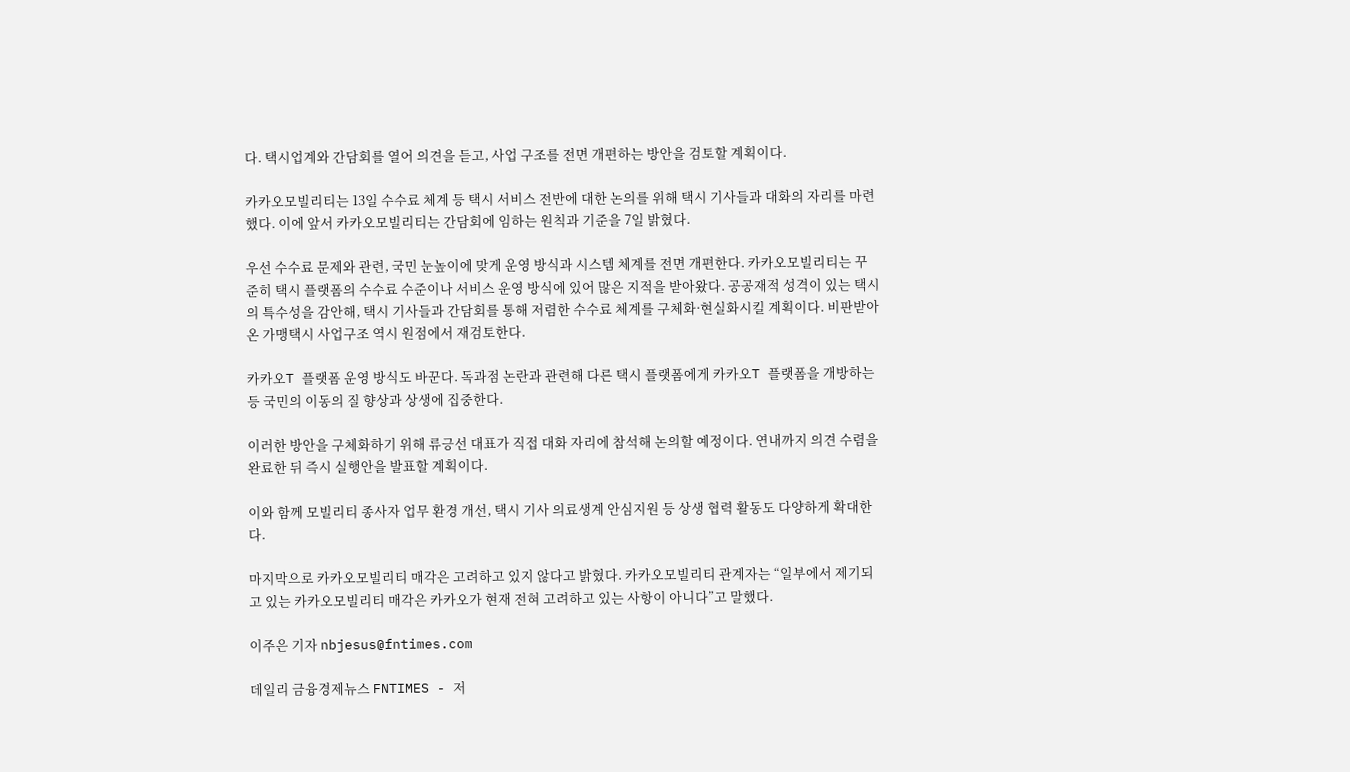다. 택시업계와 간담회를 열어 의견을 듣고, 사업 구조를 전면 개편하는 방안을 검토할 계획이다.

카카오모빌리티는 13일 수수료 체계 등 택시 서비스 전반에 대한 논의를 위해 택시 기사들과 대화의 자리를 마련했다. 이에 앞서 카카오모빌리티는 간담회에 임하는 원칙과 기준을 7일 밝혔다.

우선 수수료 문제와 관련, 국민 눈높이에 맞게 운영 방식과 시스템 체계를 전면 개편한다. 카카오모빌리티는 꾸준히 택시 플랫폼의 수수료 수준이나 서비스 운영 방식에 있어 많은 지적을 받아왔다. 공공재적 성격이 있는 택시의 특수성을 감안해, 택시 기사들과 간담회를 통해 저렴한 수수료 체계를 구체화·현실화시킬 계획이다. 비판받아온 가맹택시 사업구조 역시 원점에서 재검토한다.

카카오T 플랫폼 운영 방식도 바꾼다. 독과점 논란과 관련해 다른 택시 플랫폼에게 카카오T 플랫폼을 개방하는 등 국민의 이동의 질 향상과 상생에 집중한다.

이러한 방안을 구체화하기 위해 류긍선 대표가 직접 대화 자리에 참석해 논의할 예정이다. 연내까지 의견 수렴을 완료한 뒤 즉시 실행안을 발표할 계획이다.

이와 함께 모빌리티 종사자 업무 환경 개선, 택시 기사 의료생계 안심지원 등 상생 협력 활동도 다양하게 확대한다.

마지막으로 카카오모빌리티 매각은 고려하고 있지 않다고 밝혔다. 카카오모빌리티 관계자는 “일부에서 제기되고 있는 카카오모빌리티 매각은 카카오가 현재 전혀 고려하고 있는 사항이 아니다”고 말했다.

이주은 기자 nbjesus@fntimes.com

데일리 금융경제뉴스 FNTIMES - 저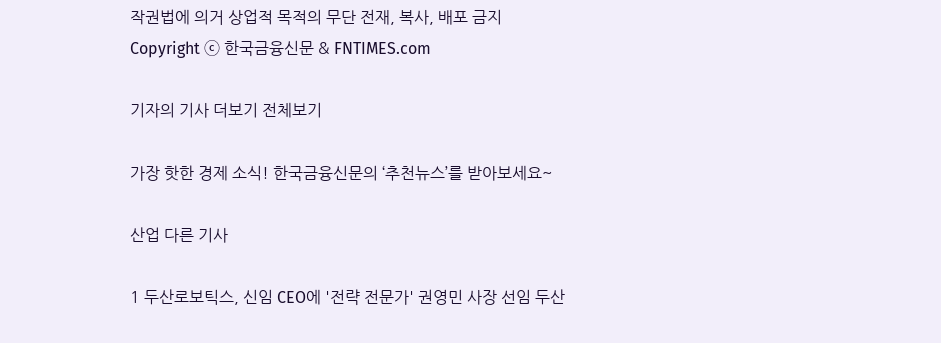작권법에 의거 상업적 목적의 무단 전재, 복사, 배포 금지
Copyright ⓒ 한국금융신문 & FNTIMES.com

기자의 기사 더보기 전체보기

가장 핫한 경제 소식! 한국금융신문의 ‘추천뉴스’를 받아보세요~

산업 다른 기사

1 두산로보틱스, 신임 CEO에 '전략 전문가' 권영민 사장 선임 두산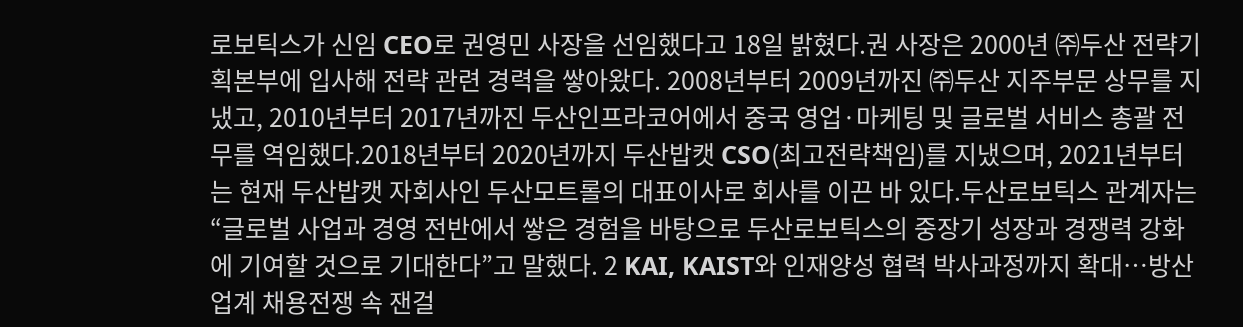로보틱스가 신임 CEO로 권영민 사장을 선임했다고 18일 밝혔다.권 사장은 2000년 ㈜두산 전략기획본부에 입사해 전략 관련 경력을 쌓아왔다. 2008년부터 2009년까진 ㈜두산 지주부문 상무를 지냈고, 2010년부터 2017년까진 두산인프라코어에서 중국 영업·마케팅 및 글로벌 서비스 총괄 전무를 역임했다.2018년부터 2020년까지 두산밥캣 CSO(최고전략책임)를 지냈으며, 2021년부터는 현재 두산밥캣 자회사인 두산모트롤의 대표이사로 회사를 이끈 바 있다.두산로보틱스 관계자는 “글로벌 사업과 경영 전반에서 쌓은 경험을 바탕으로 두산로보틱스의 중장기 성장과 경쟁력 강화에 기여할 것으로 기대한다”고 말했다. 2 KAI, KAIST와 인재양성 협력 박사과정까지 확대…방산업계 채용전쟁 속 잰걸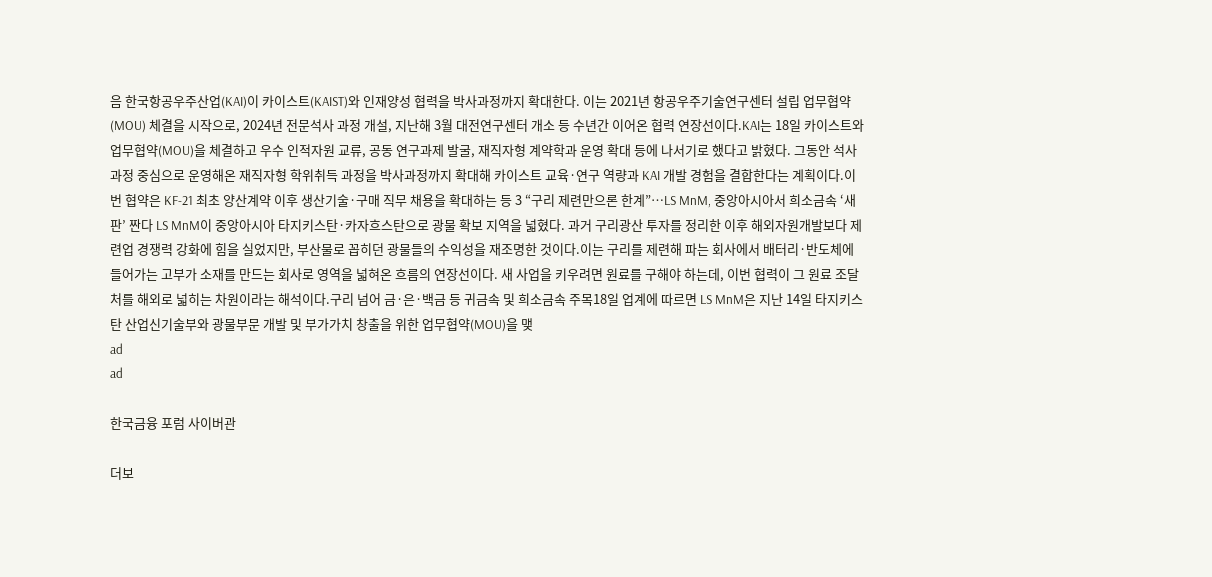음 한국항공우주산업(KAI)이 카이스트(KAIST)와 인재양성 협력을 박사과정까지 확대한다. 이는 2021년 항공우주기술연구센터 설립 업무협약(MOU) 체결을 시작으로, 2024년 전문석사 과정 개설, 지난해 3월 대전연구센터 개소 등 수년간 이어온 협력 연장선이다.KAI는 18일 카이스트와 업무협약(MOU)을 체결하고 우수 인적자원 교류, 공동 연구과제 발굴, 재직자형 계약학과 운영 확대 등에 나서기로 했다고 밝혔다. 그동안 석사과정 중심으로 운영해온 재직자형 학위취득 과정을 박사과정까지 확대해 카이스트 교육·연구 역량과 KAI 개발 경험을 결합한다는 계획이다.이번 협약은 KF-21 최초 양산계약 이후 생산기술·구매 직무 채용을 확대하는 등 3 “구리 제련만으론 한계”…LS MnM, 중앙아시아서 희소금속 ‘새 판’ 짠다 LS MnM이 중앙아시아 타지키스탄·카자흐스탄으로 광물 확보 지역을 넓혔다. 과거 구리광산 투자를 정리한 이후 해외자원개발보다 제련업 경쟁력 강화에 힘을 실었지만, 부산물로 꼽히던 광물들의 수익성을 재조명한 것이다.이는 구리를 제련해 파는 회사에서 배터리·반도체에 들어가는 고부가 소재를 만드는 회사로 영역을 넓혀온 흐름의 연장선이다. 새 사업을 키우려면 원료를 구해야 하는데, 이번 협력이 그 원료 조달처를 해외로 넓히는 차원이라는 해석이다.구리 넘어 금·은·백금 등 귀금속 및 희소금속 주목18일 업계에 따르면 LS MnM은 지난 14일 타지키스탄 산업신기술부와 광물부문 개발 및 부가가치 창출을 위한 업무협약(MOU)을 맺
ad
ad

한국금융 포럼 사이버관

더보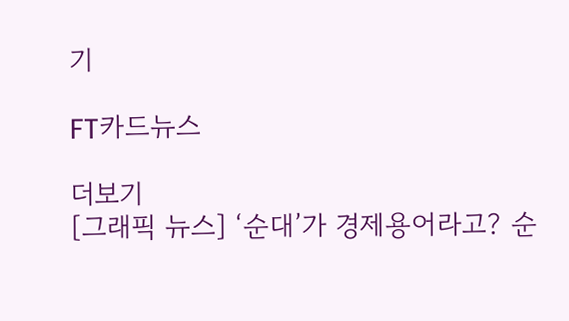기

FT카드뉴스

더보기
[그래픽 뉴스] ‘순대’가 경제용어라고? 순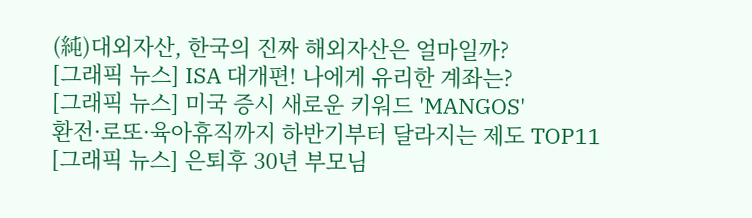(純)대외자산, 한국의 진짜 해외자산은 얼마일까?
[그래픽 뉴스] ISA 대개편! 나에게 유리한 계좌는?
[그래픽 뉴스] 미국 증시 새로운 키워드 'MANGOS'
환전·로또·육아휴직까지 하반기부터 달라지는 제도 TOP11
[그래픽 뉴스] 은퇴후 30년 부모님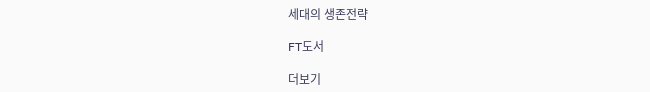세대의 생존전략

FT도서

더보기